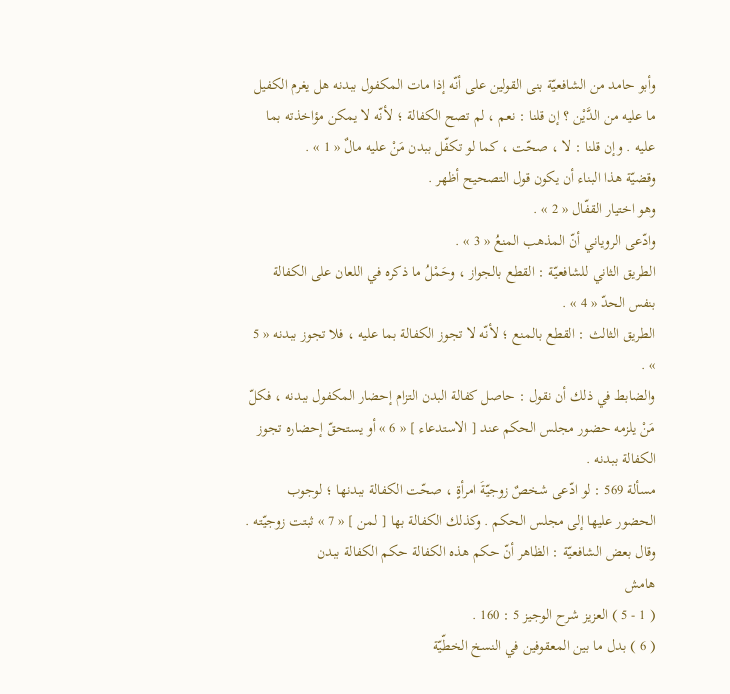وأبو حامد من الشافعيّة بنى القولين على أنّه إذا مات المكفول ببدنه هل يغرم الكفيل ما عليه من الدَّيْن ؟ إن قلنا : نعم ، لم تصح الكفالة ؛ لأنّه لا يمكن مؤاخذته بما عليه . وإن قلنا : لا ، صحّت ، كما لو تكفّل ببدن مَنْ عليه مالٌ « 1 » .
وقضيّة هذا البناء أن يكون قول التصحيح أظهر .
وهو اختيار القفّال « 2 » .
وادّعى الروياني أنّ المذهب المنعُ « 3 » .
الطريق الثاني للشافعيّة : القطع بالجواز ، وحَمْلُ ما ذكره في اللعان على الكفالة بنفس الحدّ « 4 » .
الطريق الثالث : القطع بالمنع ؛ لأنّه لا تجوز الكفالة بما عليه ، فلا تجوز ببدنه « 5 » .
والضابط في ذلك أن نقول : حاصل كفالة البدن التزام إحضار المكفول ببدنه ، فكلّ مَنْ يلزمه حضور مجلس الحكم عند [ الاستدعاء ] « 6 » أو يستحقّ إحضاره تجوز الكفالة ببدنه .
مسألة 569 : لو ادّعى شخصٌ زوجيّةَ امرأةٍ ، صحّت الكفالة ببدنها ؛ لوجوب الحضور عليها إلى مجلس الحكم . وكذلك الكفالة بها [ لمن ] « 7 » ثبتت زوجيّته .
وقال بعض الشافعيّة : الظاهر أنّ حكم هذه الكفالة حكم الكفالة ببدن
هامش
( 1 - 5 ) العزيز شرح الوجيز 5 : 160 .
( 6 ) بدل ما بين المعقوفين في النسخ الخطّيّة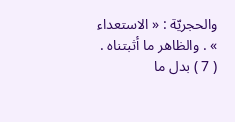والحجريّة : « الاستعداء » . والظاهر ما أثبتناه .
( 7 ) بدل ما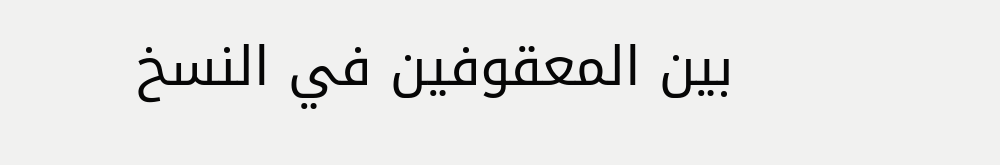بين المعقوفين في النسخ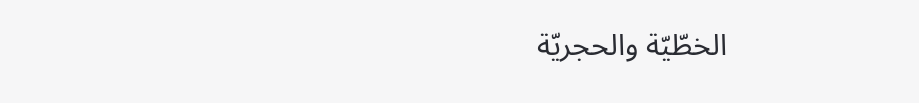الخطّيّة والحجريّة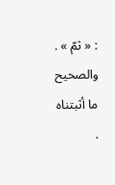: « ثمّ » . والصحيح ما أثبتناه .